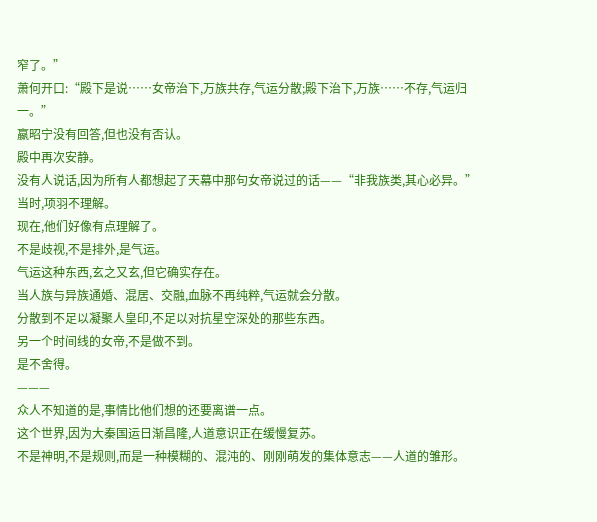窄了。”
萧何开口:“殿下是说……女帝治下,万族共存,气运分散;殿下治下,万族……不存,气运归一。”
嬴昭宁没有回答,但也没有否认。
殿中再次安静。
没有人说话,因为所有人都想起了天幕中那句女帝说过的话——“非我族类,其心必异。”
当时,项羽不理解。
现在,他们好像有点理解了。
不是歧视,不是排外,是气运。
气运这种东西,玄之又玄,但它确实存在。
当人族与异族通婚、混居、交融,血脉不再纯粹,气运就会分散。
分散到不足以凝聚人皇印,不足以对抗星空深处的那些东西。
另一个时间线的女帝,不是做不到。
是不舍得。
———
众人不知道的是,事情比他们想的还要离谱一点。
这个世界,因为大秦国运日渐昌隆,人道意识正在缓慢复苏。
不是神明,不是规则,而是一种模糊的、混沌的、刚刚萌发的集体意志——人道的雏形。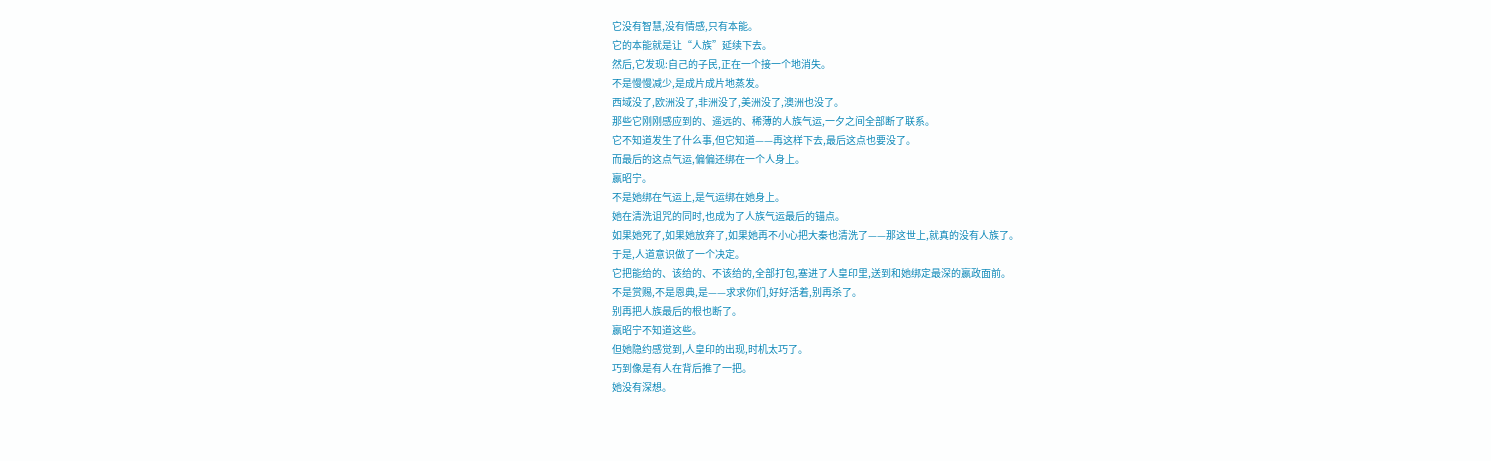它没有智慧,没有情感,只有本能。
它的本能就是让“人族”延续下去。
然后,它发现:自己的子民,正在一个接一个地消失。
不是慢慢减少,是成片成片地蒸发。
西域没了,欧洲没了,非洲没了,美洲没了,澳洲也没了。
那些它刚刚感应到的、遥远的、稀薄的人族气运,一夕之间全部断了联系。
它不知道发生了什么事,但它知道——再这样下去,最后这点也要没了。
而最后的这点气运,偏偏还绑在一个人身上。
嬴昭宁。
不是她绑在气运上,是气运绑在她身上。
她在清洗诅咒的同时,也成为了人族气运最后的锚点。
如果她死了,如果她放弃了,如果她再不小心把大秦也清洗了——那这世上,就真的没有人族了。
于是,人道意识做了一个决定。
它把能给的、该给的、不该给的,全部打包,塞进了人皇印里,送到和她绑定最深的嬴政面前。
不是赏赐,不是恩典,是——求求你们,好好活着,别再杀了。
别再把人族最后的根也断了。
嬴昭宁不知道这些。
但她隐约感觉到,人皇印的出现,时机太巧了。
巧到像是有人在背后推了一把。
她没有深想。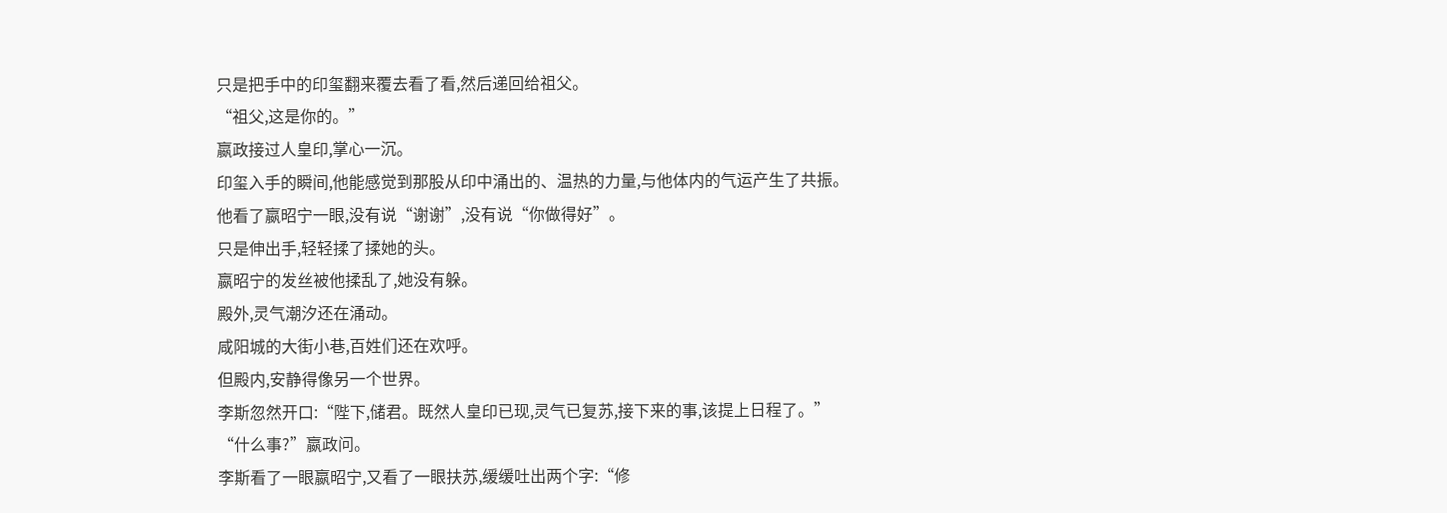只是把手中的印玺翻来覆去看了看,然后递回给祖父。
“祖父,这是你的。”
嬴政接过人皇印,掌心一沉。
印玺入手的瞬间,他能感觉到那股从印中涌出的、温热的力量,与他体内的气运产生了共振。
他看了嬴昭宁一眼,没有说“谢谢”,没有说“你做得好”。
只是伸出手,轻轻揉了揉她的头。
嬴昭宁的发丝被他揉乱了,她没有躲。
殿外,灵气潮汐还在涌动。
咸阳城的大街小巷,百姓们还在欢呼。
但殿内,安静得像另一个世界。
李斯忽然开口:“陛下,储君。既然人皇印已现,灵气已复苏,接下来的事,该提上日程了。”
“什么事?”嬴政问。
李斯看了一眼嬴昭宁,又看了一眼扶苏,缓缓吐出两个字:“修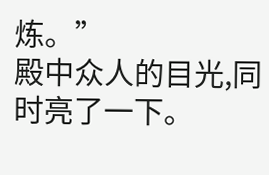炼。”
殿中众人的目光,同时亮了一下。